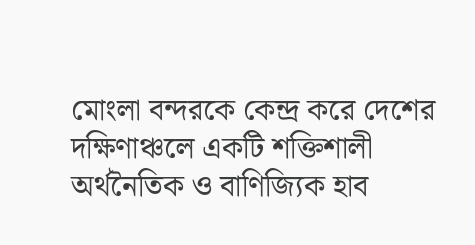মোংলা বন্দরকে কেন্দ্র করে দেশের দক্ষিণাঞ্চলে একটি শক্তিশালী অর্থনৈতিক ও বাণিজ্যিক হাব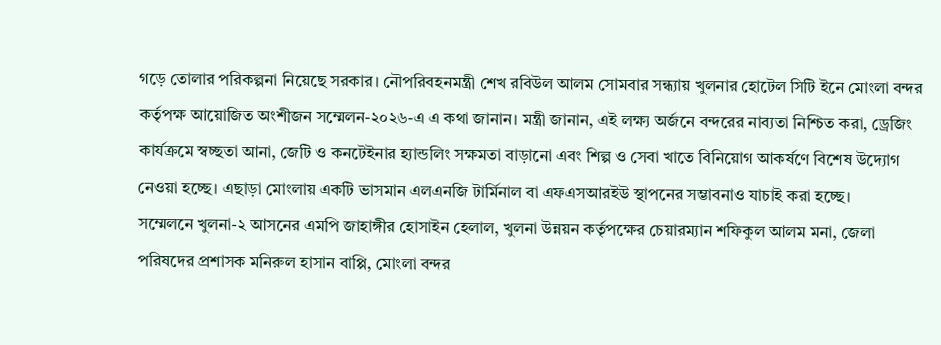গড়ে তোলার পরিকল্পনা নিয়েছে সরকার। নৌপরিবহনমন্ত্রী শেখ রবিউল আলম সোমবার সন্ধ্যায় খুলনার হোটেল সিটি ইনে মোংলা বন্দর কর্তৃপক্ষ আয়োজিত অংশীজন সম্মেলন-২০২৬-এ এ কথা জানান। মন্ত্রী জানান, এই লক্ষ্য অর্জনে বন্দরের নাব্যতা নিশ্চিত করা, ড্রেজিং কার্যক্রমে স্বচ্ছতা আনা, জেটি ও কনটেইনার হ্যান্ডলিং সক্ষমতা বাড়ানো এবং শিল্প ও সেবা খাতে বিনিয়োগ আকর্ষণে বিশেষ উদ্যোগ নেওয়া হচ্ছে। এছাড়া মোংলায় একটি ভাসমান এলএনজি টার্মিনাল বা এফএসআরইউ স্থাপনের সম্ভাবনাও যাচাই করা হচ্ছে।
সম্মেলনে খুলনা-২ আসনের এমপি জাহাঙ্গীর হোসাইন হেলাল, খুলনা উন্নয়ন কর্তৃপক্ষের চেয়ারম্যান শফিকুল আলম মনা, জেলা পরিষদের প্রশাসক মনিরুল হাসান বাপ্পি, মোংলা বন্দর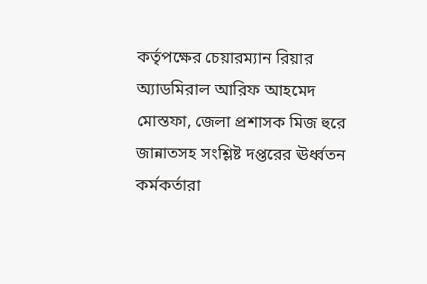কর্তৃপক্ষের চেয়ারম্যান রিয়ার অ্যাডমিরাল আরিফ আহমেদ মোস্তফা, জেলা প্রশাসক মিজ হুরে জান্নাতসহ সংশ্লিষ্ট দপ্তরের ঊর্ধ্বতন কর্মকর্তারা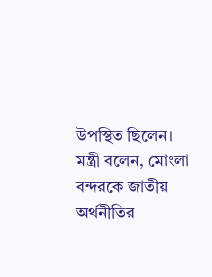উপস্থিত ছিলেন।
মন্ত্রী বলেন, মোংলা বন্দরকে জাতীয় অর্থনীতির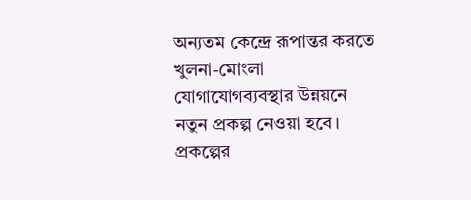অন্যতম কেন্দ্রে রূপান্তর করতে খুলনা-মোংলা যোগাযোগব্যবস্থার উন্নয়নে নতুন প্রকল্প নেওয়া হবে। প্রকল্পের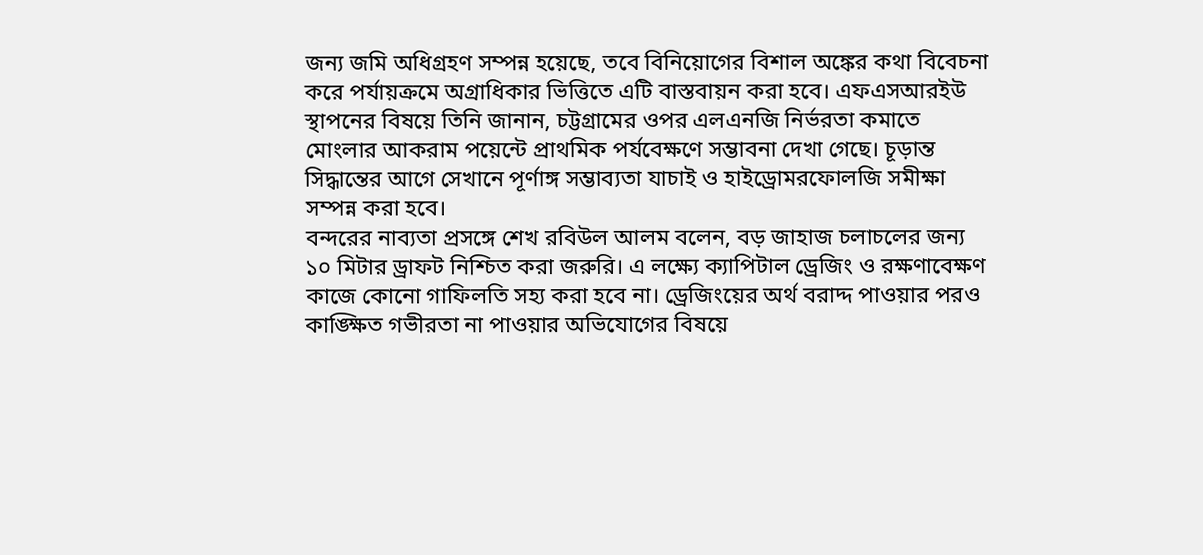জন্য জমি অধিগ্রহণ সম্পন্ন হয়েছে, তবে বিনিয়োগের বিশাল অঙ্কের কথা বিবেচনা করে পর্যায়ক্রমে অগ্রাধিকার ভিত্তিতে এটি বাস্তবায়ন করা হবে। এফএসআরইউ স্থাপনের বিষয়ে তিনি জানান, চট্টগ্রামের ওপর এলএনজি নির্ভরতা কমাতে মোংলার আকরাম পয়েন্টে প্রাথমিক পর্যবেক্ষণে সম্ভাবনা দেখা গেছে। চূড়ান্ত সিদ্ধান্তের আগে সেখানে পূর্ণাঙ্গ সম্ভাব্যতা যাচাই ও হাইড্রোমরফোলজি সমীক্ষা সম্পন্ন করা হবে।
বন্দরের নাব্যতা প্রসঙ্গে শেখ রবিউল আলম বলেন, বড় জাহাজ চলাচলের জন্য ১০ মিটার ড্রাফট নিশ্চিত করা জরুরি। এ লক্ষ্যে ক্যাপিটাল ড্রেজিং ও রক্ষণাবেক্ষণ কাজে কোনো গাফিলতি সহ্য করা হবে না। ড্রেজিংয়ের অর্থ বরাদ্দ পাওয়ার পরও কাঙ্ক্ষিত গভীরতা না পাওয়ার অভিযোগের বিষয়ে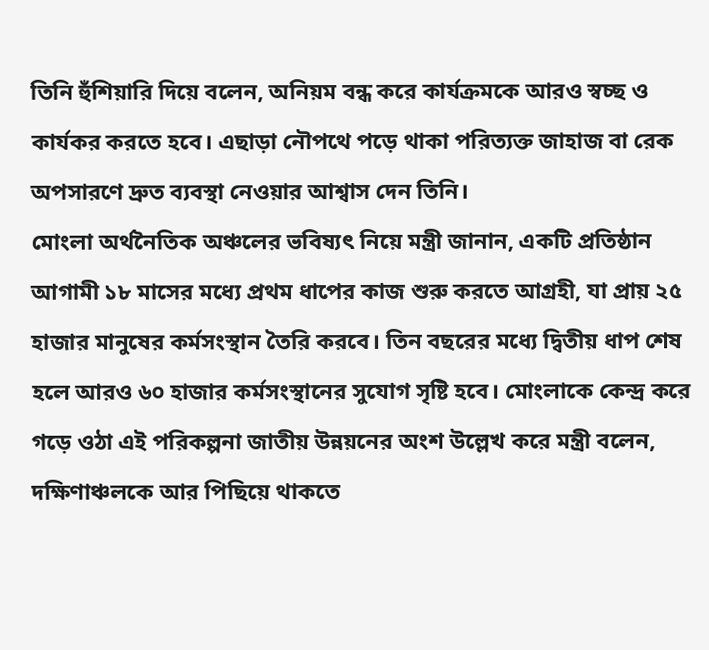তিনি হুঁশিয়ারি দিয়ে বলেন, অনিয়ম বন্ধ করে কার্যক্রমকে আরও স্বচ্ছ ও কার্যকর করতে হবে। এছাড়া নৌপথে পড়ে থাকা পরিত্যক্ত জাহাজ বা রেক অপসারণে দ্রুত ব্যবস্থা নেওয়ার আশ্বাস দেন তিনি।
মোংলা অর্থনৈতিক অঞ্চলের ভবিষ্যৎ নিয়ে মন্ত্রী জানান, একটি প্রতিষ্ঠান আগামী ১৮ মাসের মধ্যে প্রথম ধাপের কাজ শুরু করতে আগ্রহী, যা প্রায় ২৫ হাজার মানুষের কর্মসংস্থান তৈরি করবে। তিন বছরের মধ্যে দ্বিতীয় ধাপ শেষ হলে আরও ৬০ হাজার কর্মসংস্থানের সুযোগ সৃষ্টি হবে। মোংলাকে কেন্দ্র করে গড়ে ওঠা এই পরিকল্পনা জাতীয় উন্নয়নের অংশ উল্লেখ করে মন্ত্রী বলেন, দক্ষিণাঞ্চলকে আর পিছিয়ে থাকতে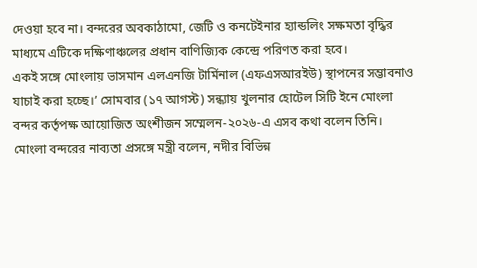দেওয়া হবে না। বন্দরের অবকাঠামো, জেটি ও কনটেইনার হ্যান্ডলিং সক্ষমতা বৃদ্ধির মাধ্যমে এটিকে দক্ষিণাঞ্চলের প্রধান বাণিজ্যিক কেন্দ্রে পরিণত করা হবে।
একই সঙ্গে মোংলায় ভাসমান এলএনজি টার্মিনাল (এফএসআরইউ) স্থাপনের সম্ভাবনাও যাচাই করা হচ্ছে।’ সোমবার (১৭ আগস্ট) সন্ধ্যায় খুলনার হোটেল সিটি ইনে মোংলা বন্দর কর্তৃপক্ষ আয়োজিত অংশীজন সম্মেলন-২০২৬-এ এসব কথা বলেন তিনি।
মোংলা বন্দরের নাব্যতা প্রসঙ্গে মন্ত্রী বলেন, নদীর বিভিন্ন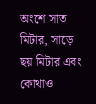অংশে সাত মিটার, সাড়ে ছয় মিটার এবং কোথাও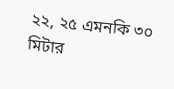২২, ২৫ এমনকি ৩০ মিটার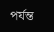পর্যন্ত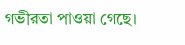গভীরতা পাওয়া গেছে।